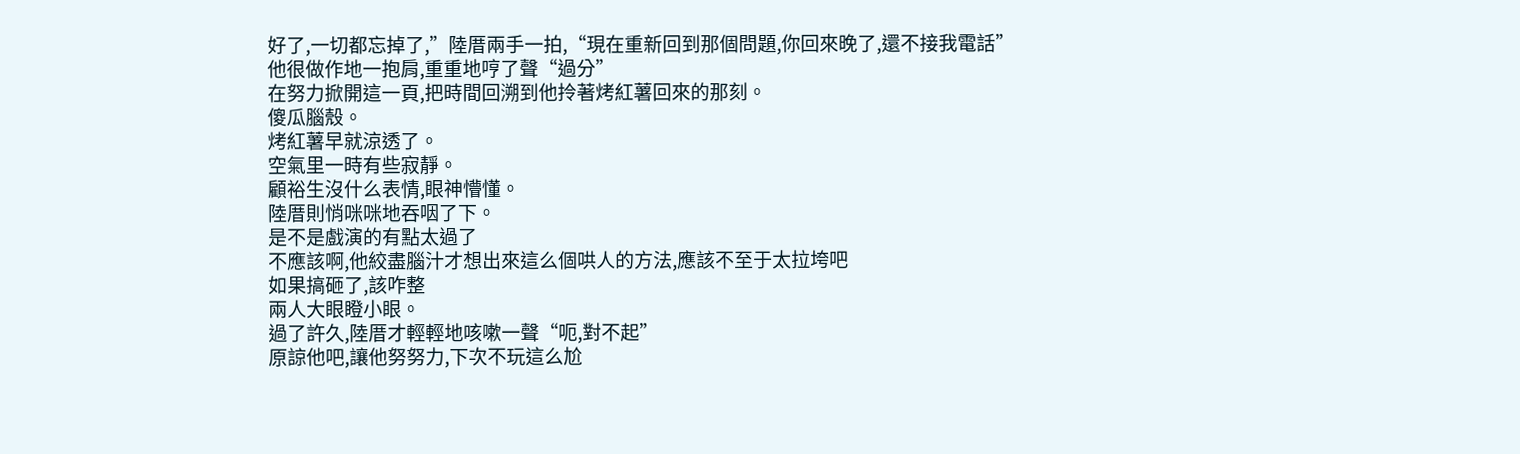好了,一切都忘掉了,”陸厝兩手一拍,“現在重新回到那個問題,你回來晚了,還不接我電話”
他很做作地一抱肩,重重地哼了聲“過分”
在努力掀開這一頁,把時間回溯到他拎著烤紅薯回來的那刻。
傻瓜腦殼。
烤紅薯早就涼透了。
空氣里一時有些寂靜。
顧裕生沒什么表情,眼神懵懂。
陸厝則悄咪咪地吞咽了下。
是不是戲演的有點太過了
不應該啊,他絞盡腦汁才想出來這么個哄人的方法,應該不至于太拉垮吧
如果搞砸了,該咋整
兩人大眼瞪小眼。
過了許久,陸厝才輕輕地咳嗽一聲“呃,對不起”
原諒他吧,讓他努努力,下次不玩這么尬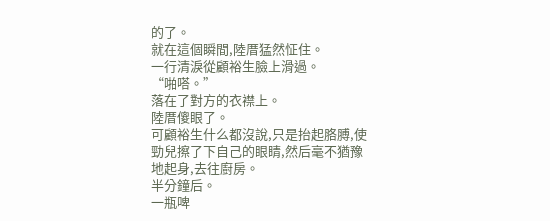的了。
就在這個瞬間,陸厝猛然怔住。
一行清淚從顧裕生臉上滑過。
“啪嗒。”
落在了對方的衣襟上。
陸厝傻眼了。
可顧裕生什么都沒說,只是抬起胳膊,使勁兒擦了下自己的眼睛,然后毫不猶豫地起身,去往廚房。
半分鐘后。
一瓶啤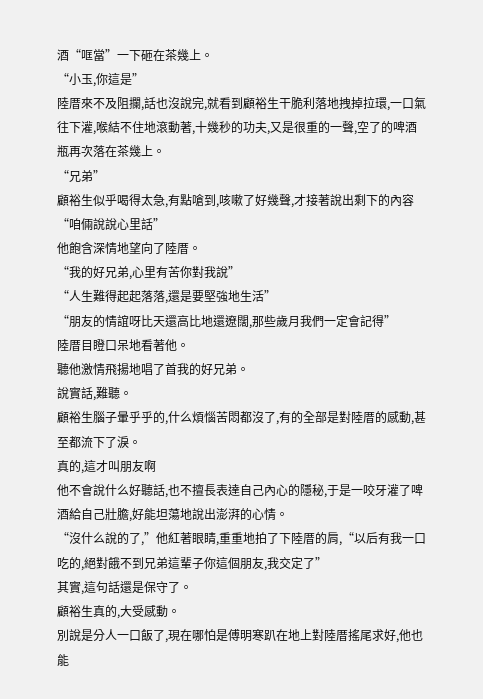酒“哐當”一下砸在茶幾上。
“小玉,你這是”
陸厝來不及阻攔,話也沒說完,就看到顧裕生干脆利落地拽掉拉環,一口氣往下灌,喉結不住地滾動著,十幾秒的功夫,又是很重的一聲,空了的啤酒瓶再次落在茶幾上。
“兄弟”
顧裕生似乎喝得太急,有點嗆到,咳嗽了好幾聲,才接著說出剩下的內容“咱倆說說心里話”
他飽含深情地望向了陸厝。
“我的好兄弟,心里有苦你對我說”
“人生難得起起落落,還是要堅強地生活”
“朋友的情誼呀比天還高比地還遼闊,那些歲月我們一定會記得”
陸厝目瞪口呆地看著他。
聽他激情飛揚地唱了首我的好兄弟。
說實話,難聽。
顧裕生腦子暈乎乎的,什么煩惱苦悶都沒了,有的全部是對陸厝的感動,甚至都流下了淚。
真的,這才叫朋友啊
他不會說什么好聽話,也不擅長表達自己內心的隱秘,于是一咬牙灌了啤酒給自己壯膽,好能坦蕩地說出澎湃的心情。
“沒什么說的了,”他紅著眼睛,重重地拍了下陸厝的肩,“以后有我一口吃的,絕對餓不到兄弟這輩子你這個朋友,我交定了”
其實,這句話還是保守了。
顧裕生真的,大受感動。
別說是分人一口飯了,現在哪怕是傅明寒趴在地上對陸厝搖尾求好,他也能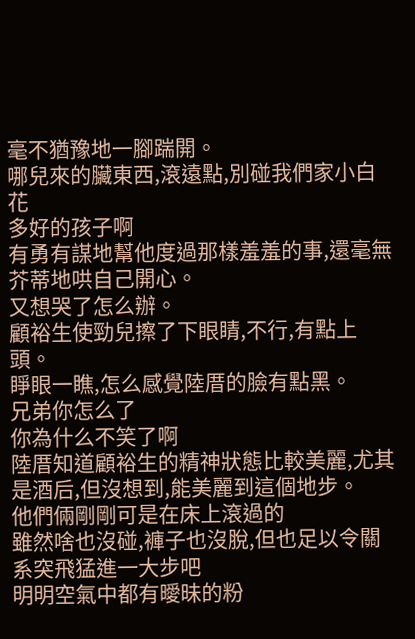毫不猶豫地一腳踹開。
哪兒來的臟東西,滾遠點,別碰我們家小白花
多好的孩子啊
有勇有謀地幫他度過那樣羞羞的事,還毫無芥蒂地哄自己開心。
又想哭了怎么辦。
顧裕生使勁兒擦了下眼睛,不行,有點上頭。
睜眼一瞧,怎么感覺陸厝的臉有點黑。
兄弟你怎么了
你為什么不笑了啊
陸厝知道顧裕生的精神狀態比較美麗,尤其是酒后,但沒想到,能美麗到這個地步。
他們倆剛剛可是在床上滾過的
雖然啥也沒碰,褲子也沒脫,但也足以令關系突飛猛進一大步吧
明明空氣中都有曖昧的粉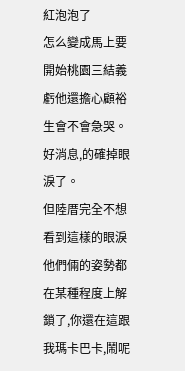紅泡泡了
怎么變成馬上要開始桃園三結義
虧他還擔心顧裕生會不會急哭。
好消息,的確掉眼淚了。
但陸厝完全不想看到這樣的眼淚
他們倆的姿勢都在某種程度上解鎖了,你還在這跟我瑪卡巴卡,鬧呢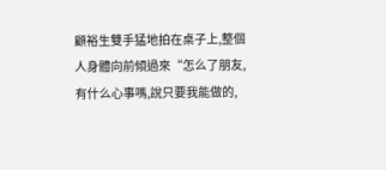顧裕生雙手猛地拍在桌子上,整個人身體向前傾過來“怎么了朋友,有什么心事嗎,說只要我能做的,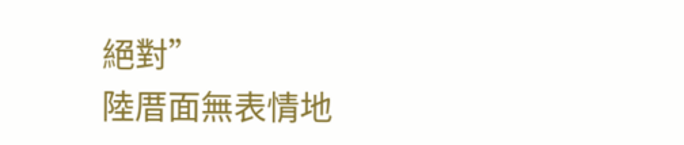絕對”
陸厝面無表情地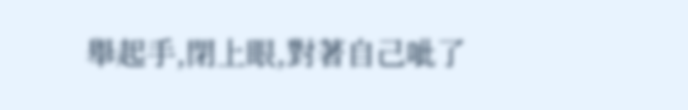舉起手,閉上眼,對著自己呲了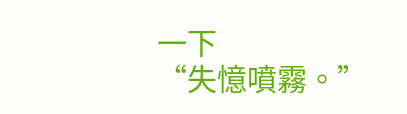一下
“失憶噴霧。”